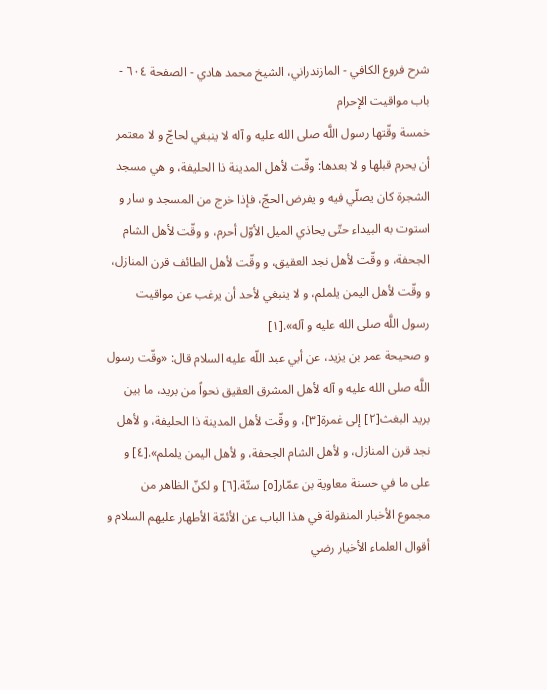شرح فروع الكافي - المازندراني، الشيخ محمد هادي - الصفحة ٦٠٤ - باب مواقيت الإحرام
خمسة وقّتها رسول اللَّه صلى الله عليه و آله لا ينبغي لحاجّ و لا معتمر أن يحرم قبلها و لا بعدها: وقّت لأهل المدينة ذا الحليفة، و هي مسجد الشجرة كان يصلّي فيه و يفرض الحجّ، فإذا خرج من المسجد و سار و استوت به البيداء حتّى يحاذي الميل الأوّل أحرم، و وقّت لأهل الشام الجحفة، و وقّت لأهل نجد العقيق، و وقّت لأهل الطائف قرن المنازل، و وقّت لأهل اليمن يلملم، و لا ينبغي لأحد أن يرغب عن مواقيت رسول اللَّه صلى الله عليه و آله».[١]
و صحيحة عمر بن يزيد، عن أبي عبد اللّه عليه السلام قال: «وقّت رسول اللَّه صلى الله عليه و آله لأهل المشرق العقيق نحواً من بريد، ما بين بريد البغث[٢] إلى غمرة[٣]، و وقّت لأهل المدينة ذا الحليفة، و لأهل نجد قرن المنازل، و لأهل الشام الجحفة، و لأهل اليمن يلملم».[٤] و على ما في حسنة معاوية بن عمّار[٥] ستّة.[٦] و لكنّ الظاهر من مجموع الأخبار المنقولة في هذا الباب عن الأئمّة الأطهار عليهم السلام و أقوال العلماء الأخيار رضي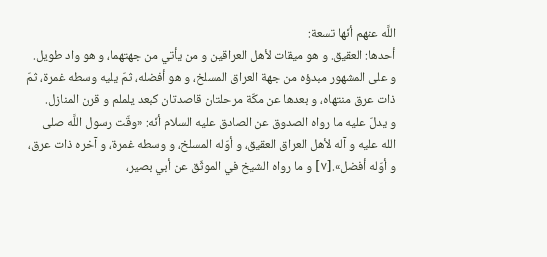اللَّه عنهم أنّها تسعة:
أحدها: العقيق. و هو ميقات لأهل العراقين و من يأتي من جهتهما، و هو واد طويل.
و على المشهور مبدؤه من جهة العراق المسلخ، و هو أفضله، ثمّ يليه وسطه غمرة، ثمّ ذات عرق منتهاه، و بعدها عن مكّة مرحلتان قاصدتان كبعد يلملم و قرن المنازل.
و يدلّ عليه ما رواه الصدوق عن الصادق عليه السلام أنّه: «وقّت رسول اللَّه صلى الله عليه و آله لأهل العراق العقيق، و أوّله المسلخ، و وسطه غمرة، و آخره ذات عرق، و أوّله أفضل».[٧] و ما رواه الشيخ في الموثّق عن أبي بصير،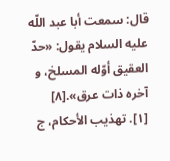قال: سمعت أبا عبد اللّه عليه السلام يقول: «حدّ العقيق أوّله المسلخ، و آخره ذات عرق».[٨]
[١]. تهذيب الأحكام، ج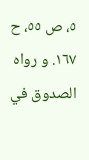٥، ص ٥٥، ح ١٦٧. و رواه الصدوق في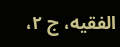الفقيه، ج ٢،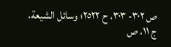ص ٣٠٢- ٣٠٣، ح ٢٥٢٢؛ وسائل الشيعة، ج ١١، ص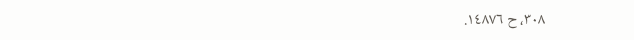٣٠٨، ح ١٤٨٧٦.